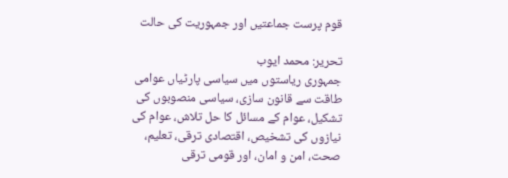قوم پرست جماعتیں اور جمہوریت کی حالت

تحریر: محمد ایوب
جمہوری ریاستوں میں سیاسی پارٹیاں عوامی طاقت سے قانون سازی، سیاسی منصوبوں کی تشکیل، عوام کے مسائل کا حل تلاش، عوام کی نیازوں کی تشخیص، اقتصادی ترقی، تعلیم، صحت، امن و امان، اور قومی ترقی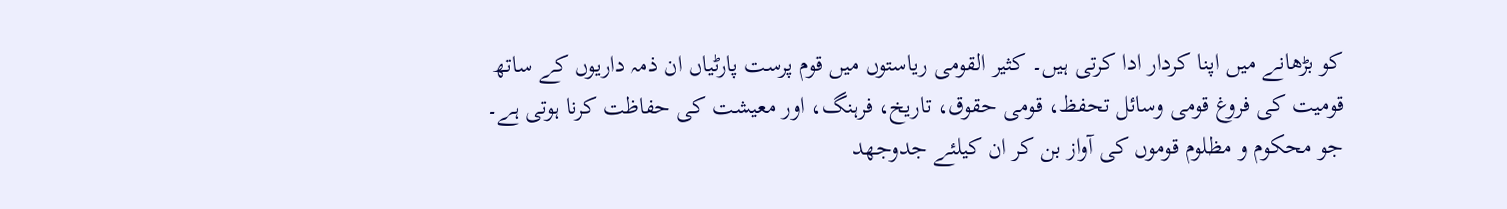کو بڑھانے میں اپنا کردار ادا کرتی ہیں۔ کثیر القومی ریاستوں میں قوم پرست پارٹیاں ان ذمہ داریوں کے ساتھ قومیت کی فروغ قومی وسائل تحفظ، قومی حقوق، تاریخ، فرہنگ، اور معیشت کی حفاظت کرنا ہوتی ہے۔ جو محکوم و مظلوم قوموں کی آواز بن کر ان کیلئے جدوجھد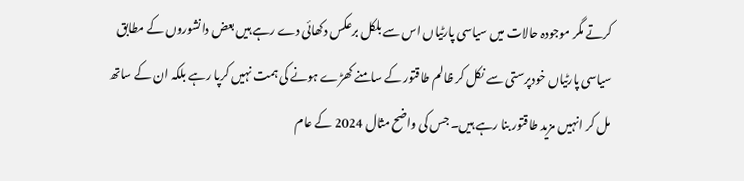کرتے مگر موجودہ حالات میں سیاسی پارٹیاں اس سے بلکل برعکس دکھائی دے رہے ہیں بعض دانشوروں کے مطابق سیاسی پارٹیاں خودپرستی سے نکل کر ظالم طاقتور کے سامنے کھڑے ہونے کی ہمت نہیں کرپا رہے بلکہ ان کے ساتھ مل کر انہیں مزید طاقتور بنا رہے ہیں۔ جس کی واضح مثال 2024 کے عام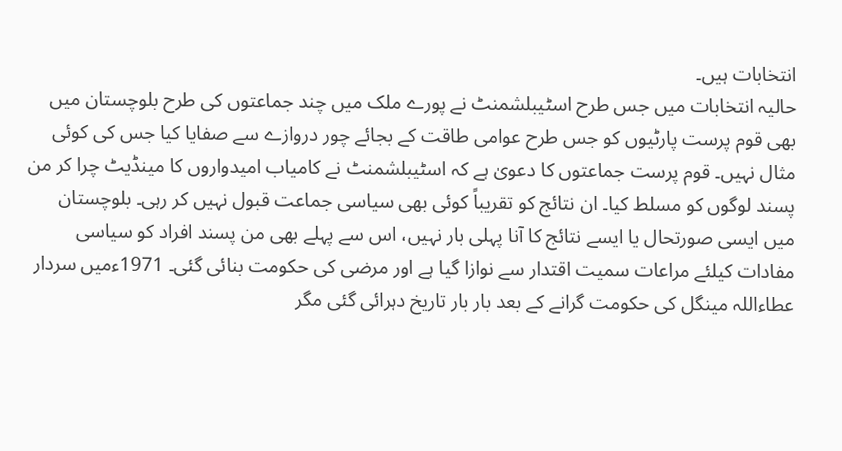انتخابات ہیں۔
حالیہ انتخابات میں جس طرح اسٹیبلشمنٹ نے پورے ملک میں چند جماعتوں کی طرح بلوچستان میں بھی قوم پرست پارٹیوں کو جس طرح عوامی طاقت کے بجائے چور دروازے سے صفایا کیا جس کی کوئی مثال نہیں۔ قوم پرست جماعتوں کا دعویٰ ہے کہ اسٹیبلشمنٹ نے کامیاب امیدواروں کا مینڈیٹ چرا کر من پسند لوگوں کو مسلط کیا۔ ان نتائج کو تقریباً کوئی بھی سیاسی جماعت قبول نہیں کر رہی۔ بلوچستان میں ایسی صورتحال یا ایسے نتائج کا آنا پہلی بار نہیں، اس سے پہلے بھی من پسند افراد کو سیاسی مفادات کیلئے مراعات سمیت اقتدار سے نوازا گیا ہے اور مرضی کی حکومت بنائی گئی۔ 1971ءمیں سردار عطاءاللہ مینگل کی حکومت گرانے کے بعد بار بار تاریخ دہرائی گئی مگر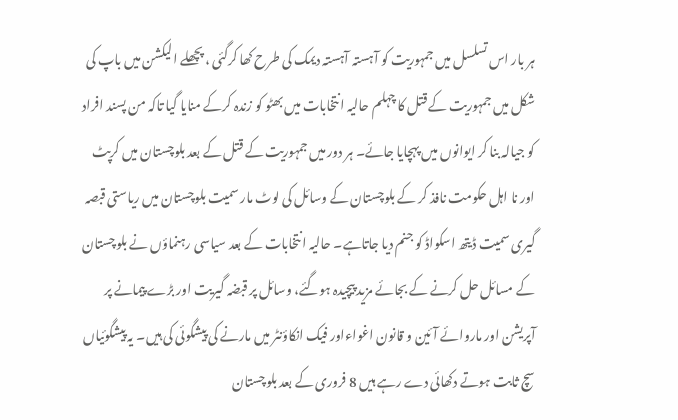ہر بار اس تسلسل میں جمہوریت کو آہستہ آہستہ دیمک کی طرح کھا کرگئی ، پچھلے الیکشن میں باپ کی شکل میں جمہوریت کے قتل کا چہلم حالیہ انتخابات میں بھٹو کو زندہ کرکے منایا گیا تاکہ من پسند افراد کو جیالہ بنا کر ایوانوں میں پہچایا جائے۔ ہر دور میں جمہوریت کے قتل کے بعد بلوچستان میں کرپٹ اور نا اہل حکومت نافذ کر کے بلوچستان کے وسائل کی لوٹ مار سمیت بلوچستان میں ریاستی قبصہ گیری سمیت ڈیتھ اسکواڈ کو جنم دیا جاتاہے۔ حالیہ انتخابات کے بعد سیاسی رہنماؤں نے بلوچستان کے مسائل حل کرنے کے بجائے مزید پیچیدہ ہوگئے، وسائل پر قبضہ گیریت اور بڑے پیمانے پر آپریشن اور ماروائے آئین و قانون اغواءاور فیک انکاؤنٹر میں مارنے کی پیشگوئی کی ہیں۔ یہ پیشگوئیاں سچ ثابت ہوتے دکھائی دے رہے ہیں 8 فروری کے بعد بلوچستان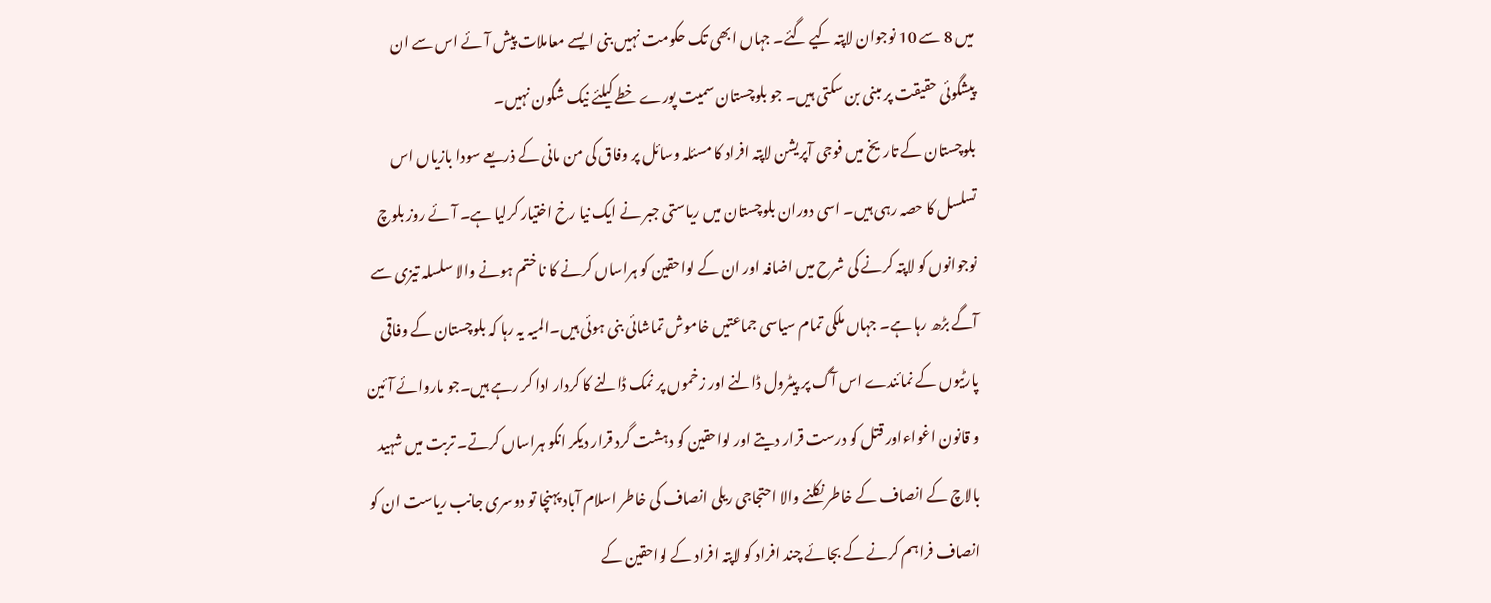میں 8 سے 10 نوجوان لاپتہ کیے گئے۔ جہاں ابھی تک حکومت نہیں بنی ایسے معاملات پیش آئے اس سے ان پیشگوئی حقیقت پر مبنی بن سکتی ہیں۔ جو بلوچستان سمیت پورے خطے کیلئے نیک شگون نہیں۔
بلوچستان کے تاریخ میں فوجی آپریشن لاپتہ افراد کا مسئلہ وسائل پر وفاق کی من مانی کے ذریعے سودا بازیاں اس تسلسل کا حصہ رہی ہیں۔ اسی دوران بلوچستان میں ریاستی جبر نے ایک نیا رخ اختیار کرلیا ہے۔ آئے روز بلوچ نوجوانوں کو لاپتہ کرنے کی شرح میں اضافہ اور ان کے لواحقین کو ہراساں کرنے کا نا ختم ہونے والا سلسلہ تیزی سے آگے بڑھ رہا ہے۔ جہاں ملکی تمام سیاسی جماعتیں خاموش تماشائی بنی ہوئی ہیں۔المیہ یہ رہا کہ بلوچستان کے وفاقی پارٹیوں کے نمائندے اس آگ پر پیٹرول ڈالنے اور زخموں پر نمک ڈالنے کا کردار ادا کر رہے ہیں۔جو ماروائے آئین و قانون اغواءاور قتل کو درست قرار دیتے اور لواحقین کو دہشت گرد قرار دیکر انکو ہراساں کرتے۔ تربت میں شہید بالاچ کے انصاف کے خاطر نکلنے والا احتجاجی ریلی انصاف کی خاطر اسلام آباد پہنچا تو دوسری جانب ریاست ان کو انصاف فراہم کرنے کے بجائے چند افراد کو لاپتہ افراد کے لواحقین کے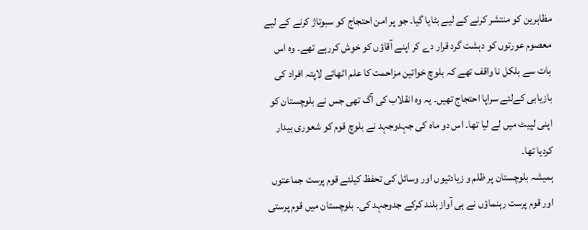مظاہرین کو منتشر کرنے کے لیے بٹایا گیا۔ جو پر امن احتجاج کو سبوتاژ کرنے کے لیے معصوم عورتوں کو دہشت گرد قرار دے کر اپنے آقاؤں کو خوش کررہے تھے۔ وہ اس بات سے بلکل نا واقف تھے کہ بلوچ خواتین مزاحمت کا علم اٹھائے لاپتہ افراد کی بازیابی کےلئے سراپا احتجاج تھیں۔ یہ وہ انقلاب کی آگ تھی جس نے بلوچستان کو اپنی لپیٹ میں لے لیا تھا۔ اس دو ماہ کی جہدوجہد نے بلوچ قوم کو شعوری بیدار کردیا تھا۔
ہمیشہ بلوچستان پر ظلم و زیادتیوں اور وسائل کی تحفظ کیلئے قوم پرست جماعتوں اور قوم پرست رہنماؤں نے ہی آواز بلند کرکے جدوجہد کی۔ بلوچستان میں قوم پرستی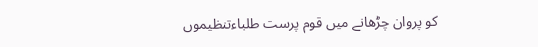کو پروان چڑھانے میں قوم پرست طلباءتنظیموں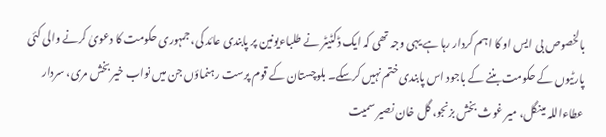بالخصوص بی ایس او کا اہم کردار رہا ہے یہی وجہ تھی کہ ایک ڈکٹیٹر نے طلباءیونین پر پابندی عائد کی، جمہوری حکومت کا دعویٰ کرنے والی کئی پارٹیوں کے حکومت بننے کے باجود اس پابندی ختم نہیں کرسکے۔ بلوچستان کے قوم پرست رہنماؤں جن میں نواب خیر بخش مری، سردار عطاءاللہ مینگل، میر غوث بخش بزنجو، گل خان نصیر سمیت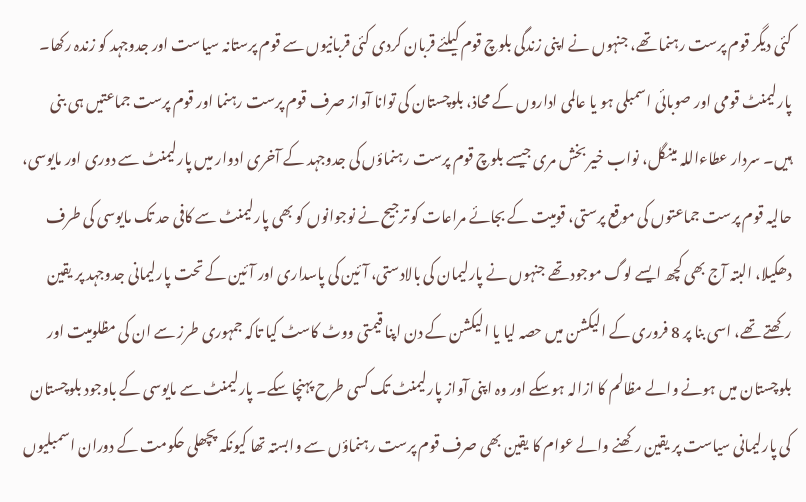کئی دیگر قوم پرست رہنما تھے، جنہوں نے اپنی زندگی بلوچ قوم کیلئے قربان کردی کئی قربانیوں سے قوم پرستانہ سیاست اور جدوجہد کو زندہ رکھا۔ پارلیمنٹ قومی اور صوبائی اسمبلی ہو یا عالمی اداروں کے محاذ، بلوچستان کی توانا آواز صرف قوم پرست رہنما اور قوم پرست جماعتیں ہی بنی ہیں۔ سردار عطاءاللہ مینگل، نواب خیر بخش مری جیسے بلوچ قوم پرست رہنماؤں کی جدوجہد کے آخری ادوار میں پارلیمنٹ سے دوری اور مایوسی، حالیہ قوم پرست جماعتوں کی موقع پرستی، قومیت کے بجائے مراعات کو ترجیح نے نوجوانوں کو بھی پارلیمنٹ سے کافی حد تک مایوسی کی طرف دھکیلا، البتہ آج بھی کچھ ایسے لوگ موجود تھے جنہوں نے پارلیمان کی بالادستی، آئین کی پاسداری اور آئین کے تحت پارلیمانی جدوجہد پر یقین رکھتے تھے، اسی بنا پر 8 فروری کے الیکشن میں حصہ لیا یا الیکشن کے دن اپنا قیمتی ووٹ کاسٹ کیا تاکہ جمہوری طرز سے ان کی مظلومیت اور بلوچستان میں ہونے والے مظالم کا ازالہ ہوسکے اور وہ اپنی آواز پارلیمنٹ تک کسی طرح پہنچا سکے۔ پارلیمنٹ سے مایوسی کے باوجود بلوچستان کی پارلیمانی سیاست پر یقین رکھنے والے عوام کا یقین بھی صرف قوم پرست رہنماؤں سے وابستہ تھا کیونکہ پچھلی حکومت کے دوران اسمبلیوں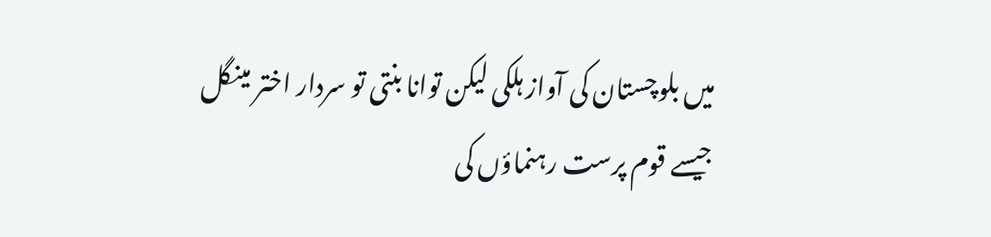میں بلوچستان کی آواز ہلکی لیکن توانا بنتی تو سردار اختر مینگل جیسے قوم پرست رہنماؤں کی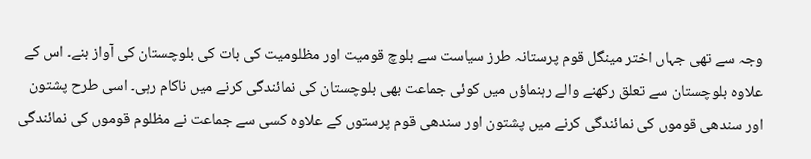وجہ سے تھی جہاں اختر مینگل قوم پرستانہ طرز سیاست سے بلوچ قومیت اور مظلومیت کی بات کی بلوچستان کی آواز بنے۔ اس کے علاوہ بلوچستان سے تعلق رکھنے والے رہنماؤں میں کوئی جماعت بھی بلوچستان کی نمائندگی کرنے میں ناکام رہی۔ اسی طرح پشتون اور سندھی قوموں کی نمائندگی کرنے میں پشتون اور سندھی قوم پرستوں کے علاوہ کسی سے جماعت نے مظلوم قوموں کی نمائندگی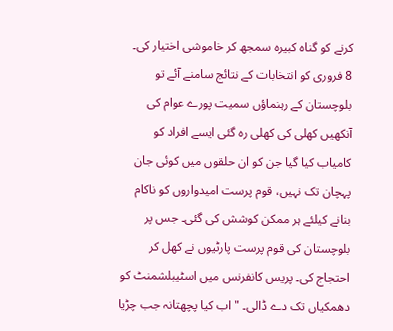کرنے کو گناہ کبیرہ سمجھ کر خاموشی اختیار کی۔
8 فروری کو انتخابات کے نتائج سامنے آئے تو بلوچستان کے رہنماؤں سمیت پورے عوام کی آنکھیں کھلی کی کھلی رہ گئی ایسے افراد کو کامیاب کیا گیا جن کو ان حلقوں میں کوئی جان پہچان تک نہیں، قوم پرست امیدواروں کو ناکام بنانے کیلئے ہر ممکن کوشش کی گئی۔ جس پر بلوچستان کی قوم پرست پارٹیوں نے کھل کر احتجاج کی۔ پریس کانفرنس میں اسٹیبلشمنٹ کو دھمکیاں تک دے ڈالی۔ "اب کیا پچھتانہ جب چڑیا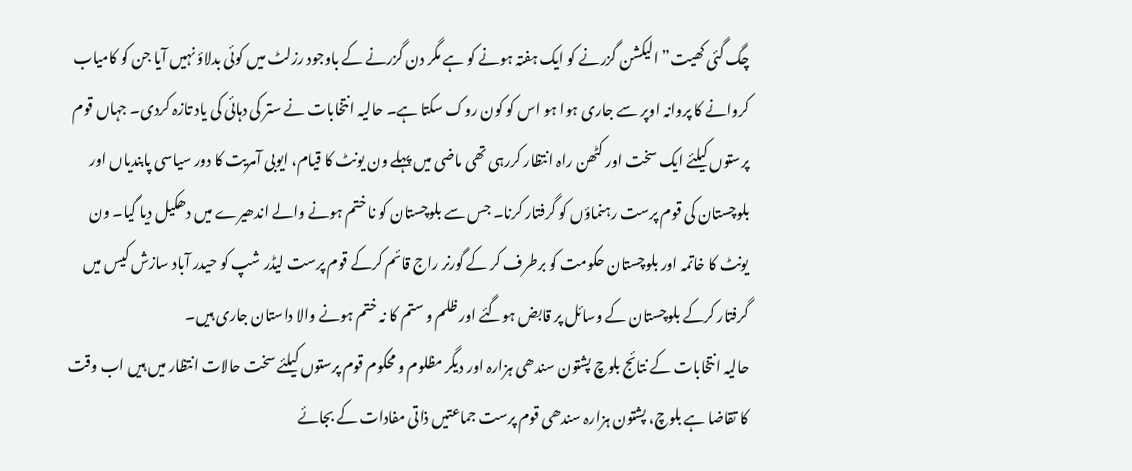چگ گئی کھیت” الیکشن گزرنے کو ایک ہفتہ ہونے کو ہے مگر دن گزرنے کے باوجود رزلٹ میں کوئی بدلاؤ نہیں آیا جن کو کامیاب کروانے کا پروانہ اوپر سے جاری ہوا ہو اس کو کون روک سکتا ہے۔ حالیہ انتخابات نے ستر کی دہائی کی یاد تازہ کردی۔ جہاں قوم پرستوں کیلئے ایک سخت اور کٹھن راہ انتظار کررہی تھی ماضی میں پہلے ون یونٹ کا قیام، ایوبی آمریت کا دور سیاسی پابندیاں اور بلوچستان کی قوم پرست رہنماؤں کو گرفتار کرنا۔ جس سے بلوچستان کو نا ختم ہونے والے اندھیرے میں دھکیل دیا گیا۔ ون یونٹ کا خاتمہ اور بلوچستان حکومت کو برطرف کر کے گورنر راج قائم کرکے قوم پرست لیڈر شپ کو حیدر آباد سازش کیس میں گرفتار کرکے بلوچستان کے وسائل پر قابض ہوگئے اور ظلم و ستم کا نہ ختم ہونے والا داستان جاری ہیں۔
حالیہ انتخابات کے نتائج بلوچ پشتون سندھی ہزارہ اور دیگر مظلوم و محکوم قوم پرستوں کیلئے سخت حالات انتظار میں ہیں اب وقت کا تقاضا ہے بلوچ، پشتون ہزارہ سندھی قوم پرست جماعتیں ذاتی مفادات کے بجائے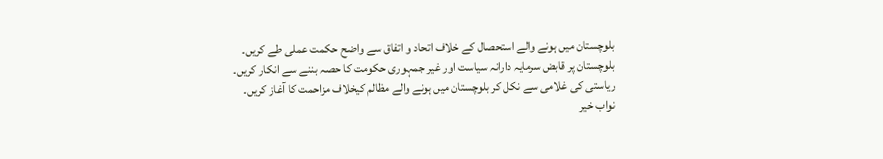بلوچستان میں ہونے والے استحصال کے خلاف اتحاد و اتفاق سے واضح حکمت عملی طے کریں۔ بلوچستان پر قابض سرمایہ دارانہ سیاست اور غیر جمہوری حکومت کا حصہ بننے سے انکار کریں۔ ریاستی کی غلامی سے نکل کر بلوچستان میں ہونے والے مظالم کیخلاف مزاحمت کا آغاز کریں۔ نواب خیر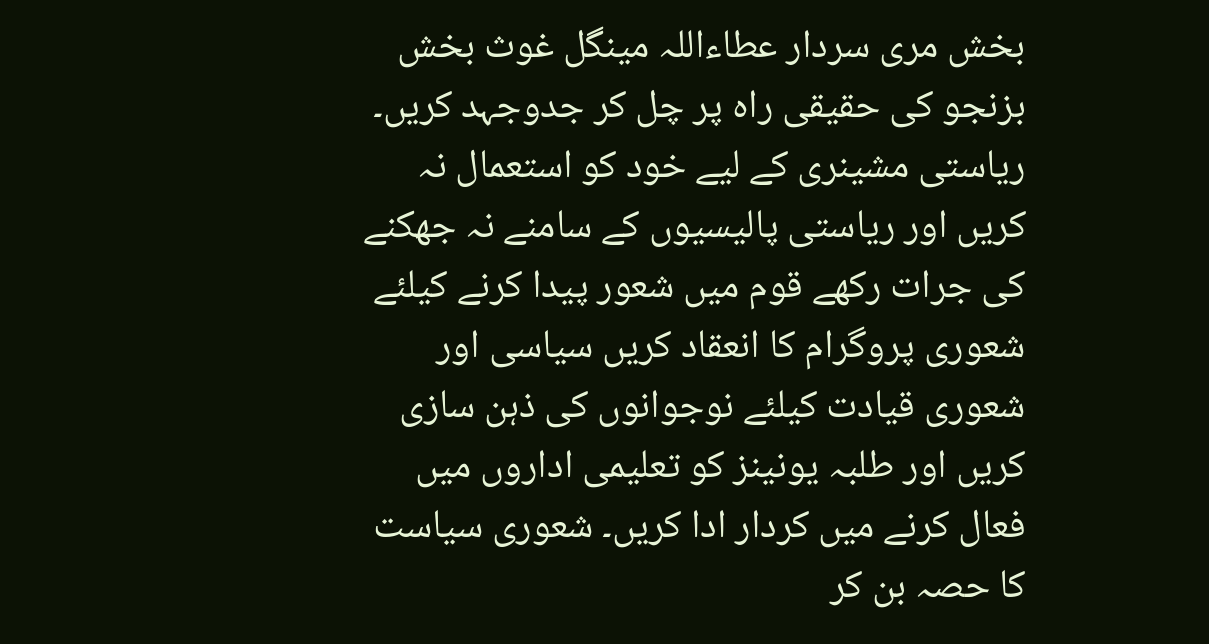بخش مری سردار عطاءاللہ مینگل غوث بخش بزنجو کی حقیقی راہ پر چل کر جدوجہد کریں۔ ریاستی مشینری کے لیے خود کو استعمال نہ کریں اور ریاستی پالیسیوں کے سامنے نہ جھکنے کی جرات رکھے قوم میں شعور پیدا کرنے کیلئے شعوری پروگرام کا انعقاد کریں سیاسی اور شعوری قیادت کیلئے نوجوانوں کی ذہن سازی کریں اور طلبہ یونینز کو تعلیمی اداروں میں فعال کرنے میں کردار ادا کریں۔ شعوری سیاست کا حصہ بن کر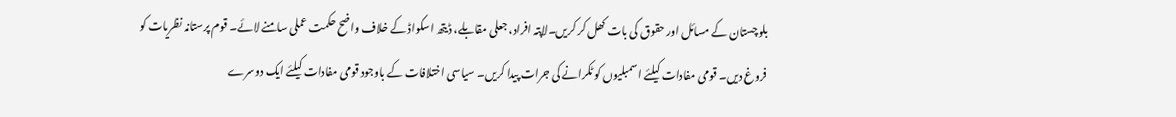بلوچستان کے مسائل اور حقوق کی بات کھل کر کریں۔لاپتہ افراد، جعلی مقابلے، ڈیتھ اسکواڈ کے خلاف واضح حکمت عملی سامنے لائے۔ قوم پرستانہ نظریات کو فروغ دیں۔ قومی مفادات کیلئے اسمبلیوں کو ٹکرانے کی جرات پیدا کریں۔ سیاسی اختلافات کے باوجود قومی مفادات کیلئے ایک دوسرے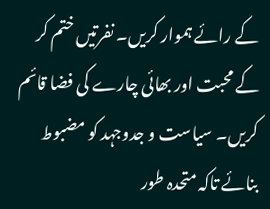کے رائے ہموار کریں۔ نفرتیں ختم کر کے محبت اور بھائی چارے کی فضا قائم کریں۔ سیاست و جدوجہد کو مضبوط بنائے تاکہ متحدہ طور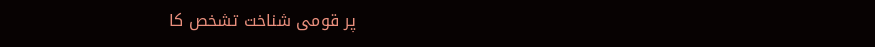پر قومی شناخت تشخص کا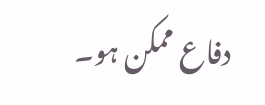دفاع ممکن ہو۔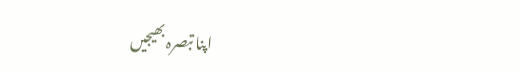اپنا تبصرہ بھیجیں